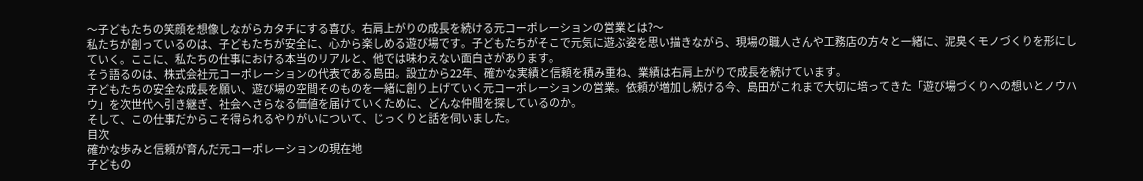〜子どもたちの笑顔を想像しながらカタチにする喜び。右肩上がりの成長を続ける元コーポレーションの営業とは?〜
私たちが創っているのは、子どもたちが安全に、心から楽しめる遊び場です。子どもたちがそこで元気に遊ぶ姿を思い描きながら、現場の職人さんや工務店の方々と一緒に、泥臭くモノづくりを形にしていく。ここに、私たちの仕事における本当のリアルと、他では味わえない面白さがあります。
そう語るのは、株式会社元コーポレーションの代表である島田。設立から22年、確かな実績と信頼を積み重ね、業績は右肩上がりで成長を続けています。
子どもたちの安全な成長を願い、遊び場の空間そのものを一緒に創り上げていく元コーポレーションの営業。依頼が増加し続ける今、島田がこれまで大切に培ってきた「遊び場づくりへの想いとノウハウ」を次世代へ引き継ぎ、社会へさらなる価値を届けていくために、どんな仲間を探しているのか。
そして、この仕事だからこそ得られるやりがいについて、じっくりと話を伺いました。
目次
確かな歩みと信頼が育んだ元コーポレーションの現在地
子どもの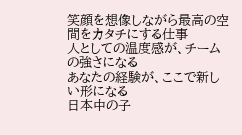笑顔を想像しながら最高の空間をカタチにする仕事
人としての温度感が、チームの強さになる
あなたの経験が、ここで新しい形になる
日本中の子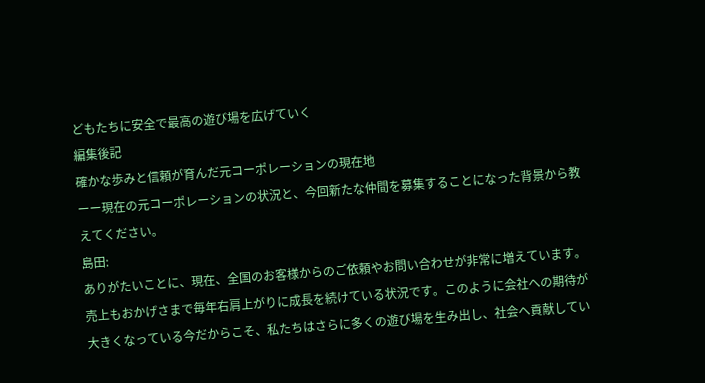どもたちに安全で最高の遊び場を広げていく
編集後記
確かな歩みと信頼が育んだ元コーポレーションの現在地
ーー現在の元コーポレーションの状況と、今回新たな仲間を募集することになった背景から教えてください。
島田:
ありがたいことに、現在、全国のお客様からのご依頼やお問い合わせが非常に増えています。売上もおかげさまで毎年右肩上がりに成長を続けている状況です。このように会社への期待が大きくなっている今だからこそ、私たちはさらに多くの遊び場を生み出し、社会へ貢献してい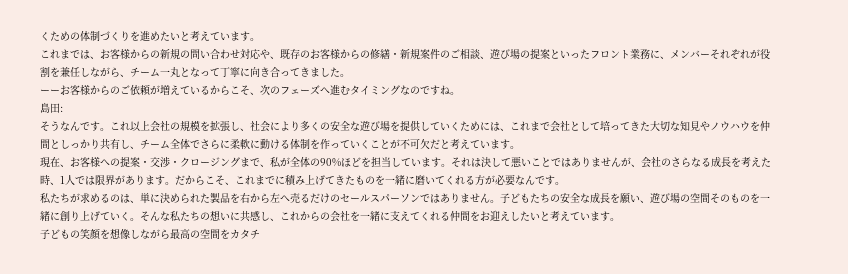くための体制づくりを進めたいと考えています。
これまでは、お客様からの新規の問い合わせ対応や、既存のお客様からの修繕・新規案件のご相談、遊び場の提案といったフロント業務に、メンバーそれぞれが役割を兼任しながら、チーム一丸となって丁寧に向き合ってきました。
ーーお客様からのご依頼が増えているからこそ、次のフェーズへ進むタイミングなのですね。
島田:
そうなんです。これ以上会社の規模を拡張し、社会により多くの安全な遊び場を提供していくためには、これまで会社として培ってきた大切な知見やノウハウを仲間としっかり共有し、チーム全体でさらに柔軟に動ける体制を作っていくことが不可欠だと考えています。
現在、お客様への提案・交渉・クロージングまで、私が全体の90%ほどを担当しています。それは決して悪いことではありませんが、会社のさらなる成長を考えた時、1人では限界があります。だからこそ、これまでに積み上げてきたものを一緒に磨いてくれる方が必要なんです。
私たちが求めるのは、単に決められた製品を右から左へ売るだけのセールスパーソンではありません。子どもたちの安全な成長を願い、遊び場の空間そのものを一緒に創り上げていく。そんな私たちの想いに共感し、これからの会社を一緒に支えてくれる仲間をお迎えしたいと考えています。
子どもの笑顔を想像しながら最高の空間をカタチ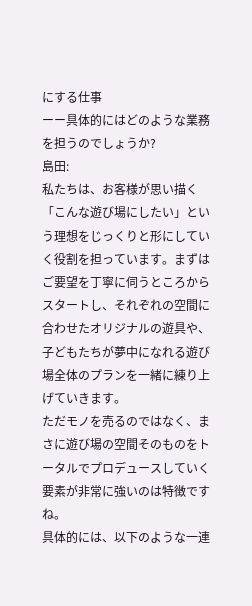にする仕事
ーー具体的にはどのような業務を担うのでしょうか?
島田:
私たちは、お客様が思い描く「こんな遊び場にしたい」という理想をじっくりと形にしていく役割を担っています。まずはご要望を丁寧に伺うところからスタートし、それぞれの空間に合わせたオリジナルの遊具や、子どもたちが夢中になれる遊び場全体のプランを一緒に練り上げていきます。
ただモノを売るのではなく、まさに遊び場の空間そのものをトータルでプロデュースしていく要素が非常に強いのは特徴ですね。
具体的には、以下のような一連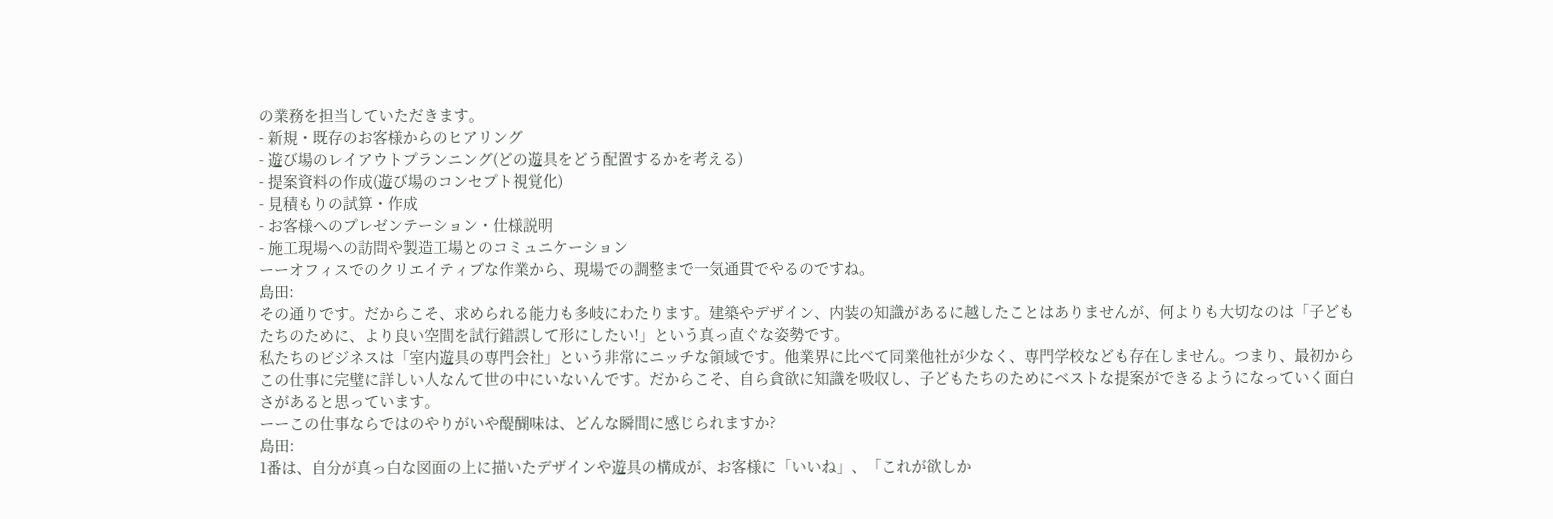の業務を担当していただきます。
- 新規・既存のお客様からのヒアリング
- 遊び場のレイアウトプランニング(どの遊具をどう配置するかを考える)
- 提案資料の作成(遊び場のコンセプト視覚化)
- 見積もりの試算・作成
- お客様へのプレゼンテーション・仕様説明
- 施工現場への訪問や製造工場とのコミュニケーション
ーーオフィスでのクリエイティブな作業から、現場での調整まで一気通貫でやるのですね。
島田:
その通りです。だからこそ、求められる能力も多岐にわたります。建築やデザイン、内装の知識があるに越したことはありませんが、何よりも大切なのは「子どもたちのために、より良い空間を試行錯誤して形にしたい!」という真っ直ぐな姿勢です。
私たちのビジネスは「室内遊具の専門会社」という非常にニッチな領域です。他業界に比べて同業他社が少なく、専門学校なども存在しません。つまり、最初からこの仕事に完璧に詳しい人なんて世の中にいないんです。だからこそ、自ら貪欲に知識を吸収し、子どもたちのためにベストな提案ができるようになっていく面白さがあると思っています。
ーーこの仕事ならではのやりがいや醍醐味は、どんな瞬間に感じられますか?
島田:
1番は、自分が真っ白な図面の上に描いたデザインや遊具の構成が、お客様に「いいね」、「これが欲しか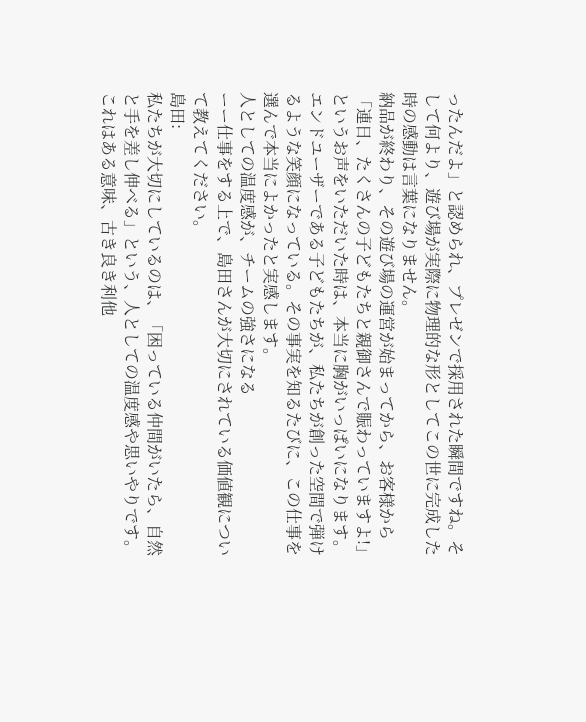ったんだよ」と認められ、プレゼンで採用された瞬間ですね。そして何より、遊び場が実際に物理的な形としてこの世に完成した時の感動は言葉になりません。
納品が終わり、その遊び場の運営が始まってから、お客様から「連日、たくさんの子どもたちと親御さんで賑わっていますよ!」というお声をいただいた時は、本当に胸がいっぱいになります。エンドユーザーである子どもたちが、私たちが創った空間で弾けるような笑顔になっている。その事実を知るたびに、この仕事を選んで本当によかったと実感します。
人としての温度感が、チームの強さになる
ーー仕事をする上で、島田さんが大切にされている価値観について教えてください。
島田:
私たちが大切にしているのは、「困っている仲間がいたら、自然と手を差し伸べる」という、人としての温度感や思いやりです。これはある意味、古き良き利他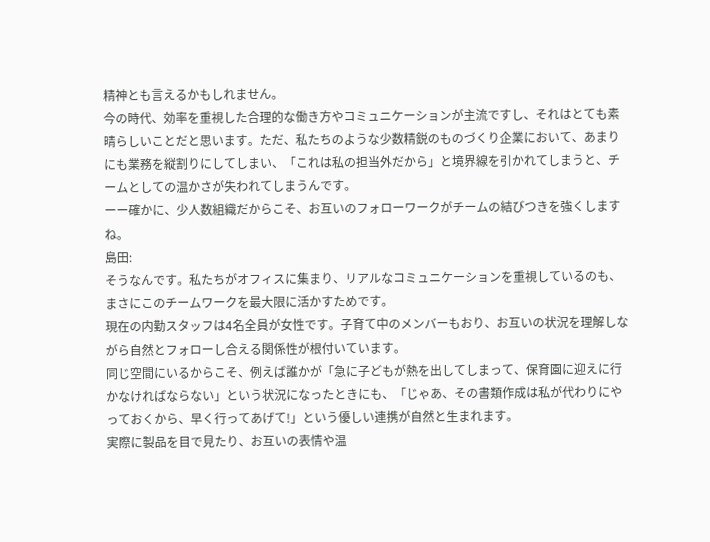精神とも言えるかもしれません。
今の時代、効率を重視した合理的な働き方やコミュニケーションが主流ですし、それはとても素晴らしいことだと思います。ただ、私たちのような少数精鋭のものづくり企業において、あまりにも業務を縦割りにしてしまい、「これは私の担当外だから」と境界線を引かれてしまうと、チームとしての温かさが失われてしまうんです。
ーー確かに、少人数組織だからこそ、お互いのフォローワークがチームの結びつきを強くしますね。
島田:
そうなんです。私たちがオフィスに集まり、リアルなコミュニケーションを重視しているのも、まさにこのチームワークを最大限に活かすためです。
現在の内勤スタッフは4名全員が女性です。子育て中のメンバーもおり、お互いの状況を理解しながら自然とフォローし合える関係性が根付いています。
同じ空間にいるからこそ、例えば誰かが「急に子どもが熱を出してしまって、保育園に迎えに行かなければならない」という状況になったときにも、「じゃあ、その書類作成は私が代わりにやっておくから、早く行ってあげて!」という優しい連携が自然と生まれます。
実際に製品を目で見たり、お互いの表情や温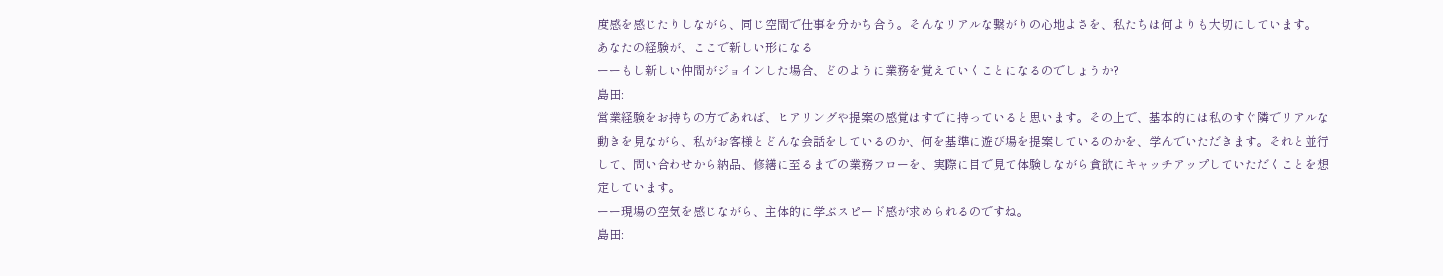度感を感じたりしながら、同じ空間で仕事を分かち合う。そんなリアルな繋がりの心地よさを、私たちは何よりも大切にしています。
あなたの経験が、ここで新しい形になる
ーーもし新しい仲間がジョインした場合、どのように業務を覚えていくことになるのでしょうか?
島田:
営業経験をお持ちの方であれば、ヒアリングや提案の感覚はすでに持っていると思います。その上で、基本的には私のすぐ隣でリアルな動きを見ながら、私がお客様とどんな会話をしているのか、何を基準に遊び場を提案しているのかを、学んでいただきます。それと並行して、問い合わせから納品、修繕に至るまでの業務フローを、実際に目で見て体験しながら貪欲にキャッチアップしていただくことを想定しています。
ーー現場の空気を感じながら、主体的に学ぶスピード感が求められるのですね。
島田: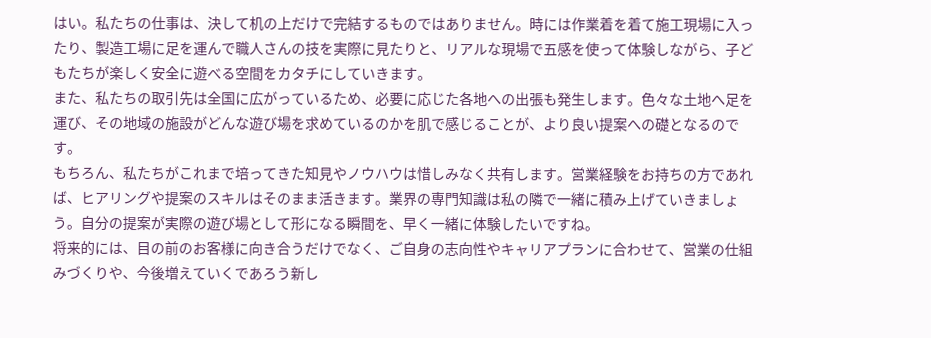はい。私たちの仕事は、決して机の上だけで完結するものではありません。時には作業着を着て施工現場に入ったり、製造工場に足を運んで職人さんの技を実際に見たりと、リアルな現場で五感を使って体験しながら、子どもたちが楽しく安全に遊べる空間をカタチにしていきます。
また、私たちの取引先は全国に広がっているため、必要に応じた各地への出張も発生します。色々な土地へ足を運び、その地域の施設がどんな遊び場を求めているのかを肌で感じることが、より良い提案への礎となるのです。
もちろん、私たちがこれまで培ってきた知見やノウハウは惜しみなく共有します。営業経験をお持ちの方であれば、ヒアリングや提案のスキルはそのまま活きます。業界の専門知識は私の隣で一緒に積み上げていきましょう。自分の提案が実際の遊び場として形になる瞬間を、早く一緒に体験したいですね。
将来的には、目の前のお客様に向き合うだけでなく、ご自身の志向性やキャリアプランに合わせて、営業の仕組みづくりや、今後増えていくであろう新し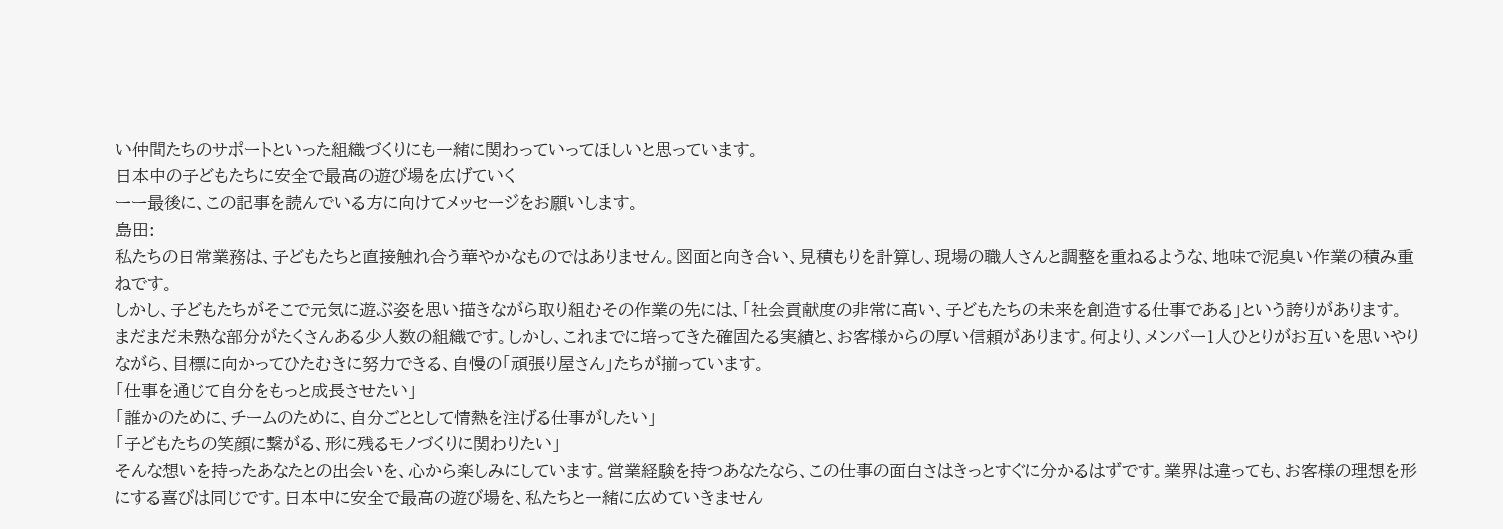い仲間たちのサポートといった組織づくりにも一緒に関わっていってほしいと思っています。
日本中の子どもたちに安全で最高の遊び場を広げていく
ーー最後に、この記事を読んでいる方に向けてメッセージをお願いします。
島田:
私たちの日常業務は、子どもたちと直接触れ合う華やかなものではありません。図面と向き合い、見積もりを計算し、現場の職人さんと調整を重ねるような、地味で泥臭い作業の積み重ねです。
しかし、子どもたちがそこで元気に遊ぶ姿を思い描きながら取り組むその作業の先には、「社会貢献度の非常に高い、子どもたちの未来を創造する仕事である」という誇りがあります。
まだまだ未熟な部分がたくさんある少人数の組織です。しかし、これまでに培ってきた確固たる実績と、お客様からの厚い信頼があります。何より、メンバー1人ひとりがお互いを思いやりながら、目標に向かってひたむきに努力できる、自慢の「頑張り屋さん」たちが揃っています。
「仕事を通じて自分をもっと成長させたい」
「誰かのために、チームのために、自分ごととして情熱を注げる仕事がしたい」
「子どもたちの笑顔に繋がる、形に残るモノづくりに関わりたい」
そんな想いを持ったあなたとの出会いを、心から楽しみにしています。営業経験を持つあなたなら、この仕事の面白さはきっとすぐに分かるはずです。業界は違っても、お客様の理想を形にする喜びは同じです。日本中に安全で最高の遊び場を、私たちと一緒に広めていきません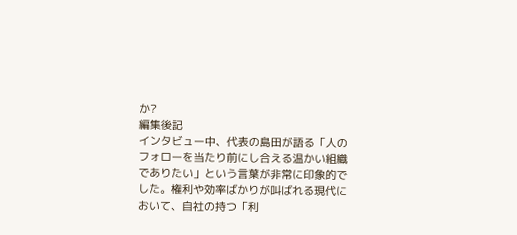か?
編集後記
インタビュー中、代表の島田が語る「人のフォローを当たり前にし合える温かい組織でありたい」という言葉が非常に印象的でした。権利や効率ばかりが叫ばれる現代において、自社の持つ「利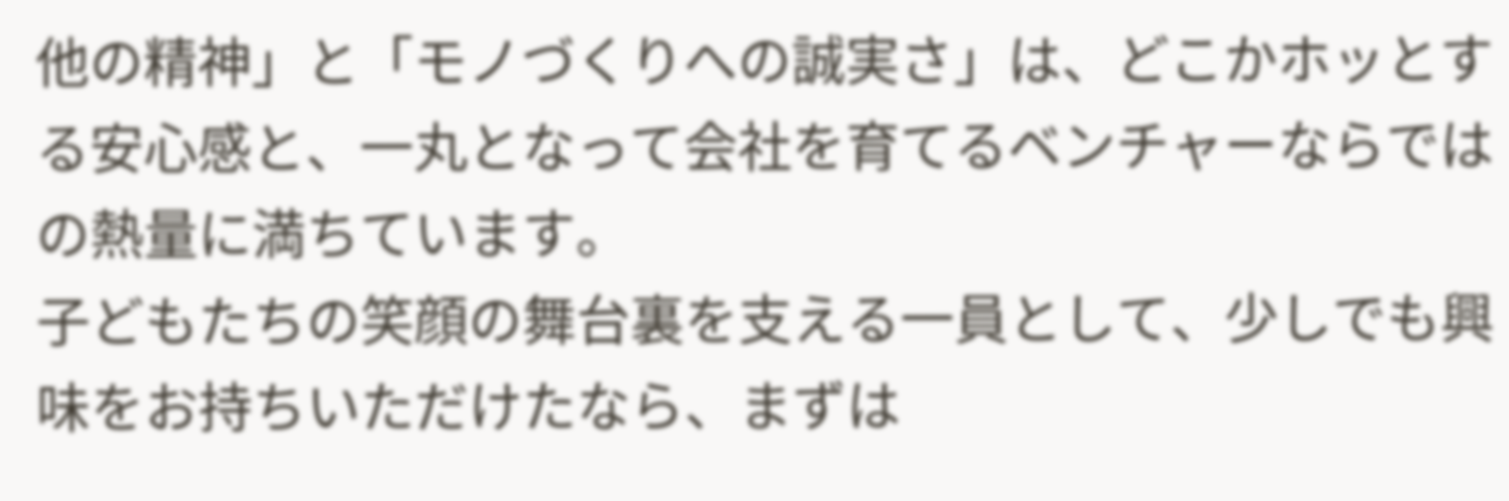他の精神」と「モノづくりへの誠実さ」は、どこかホッとする安心感と、一丸となって会社を育てるベンチャーならではの熱量に満ちています。
子どもたちの笑顔の舞台裏を支える一員として、少しでも興味をお持ちいただけたなら、まずは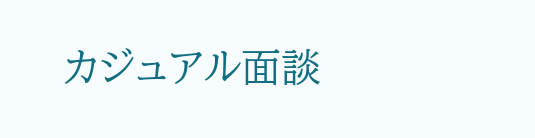カジュアル面談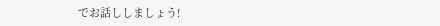でお話ししましょう!